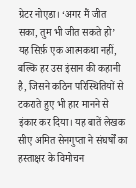ग्रेटर नोएडा। ‘अगर मैं जीत सका, तुम भी जीत सकते हो’ यह सिर्फ़ एक आत्मकथा नहीं, बल्कि हर उस इंसान की कहानी है, जिसने कठिन परिस्थितियों से टकराते हुए भी हार मानने से इंकार कर दिया। यह बातें लेखक सीए अमित सेनगुप्ता ने संघर्षों का हस्ताक्षर के विमोचन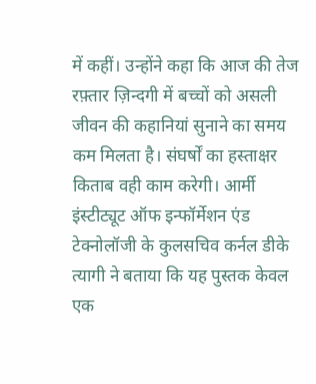में कहीं। उन्होंने कहा कि आज की तेज रफ़्तार ज़िन्दगी में बच्चों को असली जीवन की कहानियां सुनाने का समय कम मिलता है। संघर्षों का हस्ताक्षर किताब वही काम करेगी। आर्मी इंस्टीट्यूट ऑफ इन्फॉर्मेशन एंड टेक्नोलॉजी के कुलसचिव कर्नल डीके त्यागी ने बताया कि यह पुस्तक केवल एक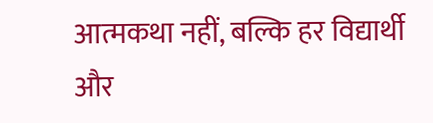आत्मकथा नहीं, बल्कि हर विद्यार्थी और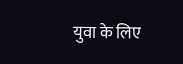युवा के लिए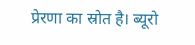प्रेरणा का स्रोत है। ब्यूरो